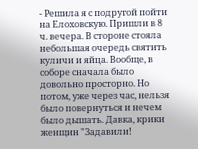- Решила я с подругой пойти на Елоховскую. Пришли в 8 ч. вечера. В стороне стояла небольшая очередь святить куличи и яйца. Вообще, в соборе сначала было довольно просторно. Но потом, уже через час, нельзя было повернуться и нечем было дышать. Давка, крики женщин "Задавили!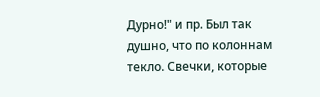Дурно!" и пр. Был так душно, что по колоннам текло. Свечки, которые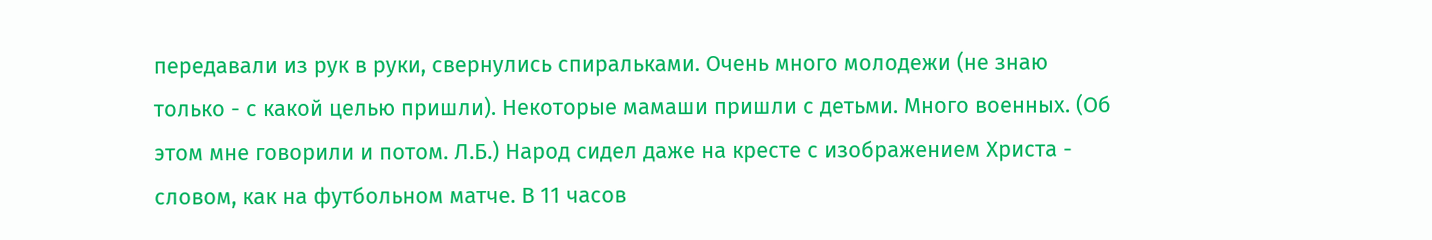передавали из рук в руки, свернулись спиральками. Очень много молодежи (не знаю только - с какой целью пришли). Некоторые мамаши пришли с детьми. Много военных. (Об этом мне говорили и потом. Л.Б.) Народ сидел даже на кресте с изображением Христа - словом, как на футбольном матче. В 11 часов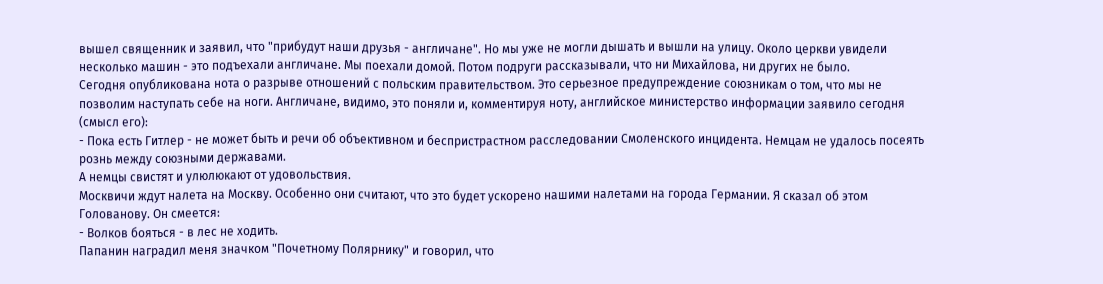вышел священник и заявил, что "прибудут наши друзья - англичане". Но мы уже не могли дышать и вышли на улицу. Около церкви увидели несколько машин - это подъехали англичане. Мы поехали домой. Потом подруги рассказывали, что ни Михайлова, ни других не было.
Сегодня опубликована нота о разрыве отношений с польским правительством. Это серьезное предупреждение союзникам о том, что мы не позволим наступать себе на ноги. Англичане, видимо, это поняли и, комментируя ноту, английское министерство информации заявило сегодня (смысл его):
- Пока есть Гитлер - не может быть и речи об объективном и беспристрастном расследовании Смоленского инцидента. Немцам не удалось посеять рознь между союзными державами.
А немцы свистят и улюлюкают от удовольствия.
Москвичи ждут налета на Москву. Особенно они считают, что это будет ускорено нашими налетами на города Германии. Я сказал об этом Голованову. Он смеется:
- Волков бояться - в лес не ходить.
Папанин наградил меня значком "Почетному Полярнику" и говорил, что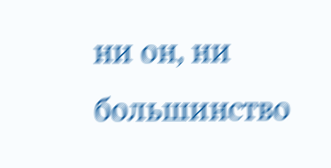ни он, ни большинство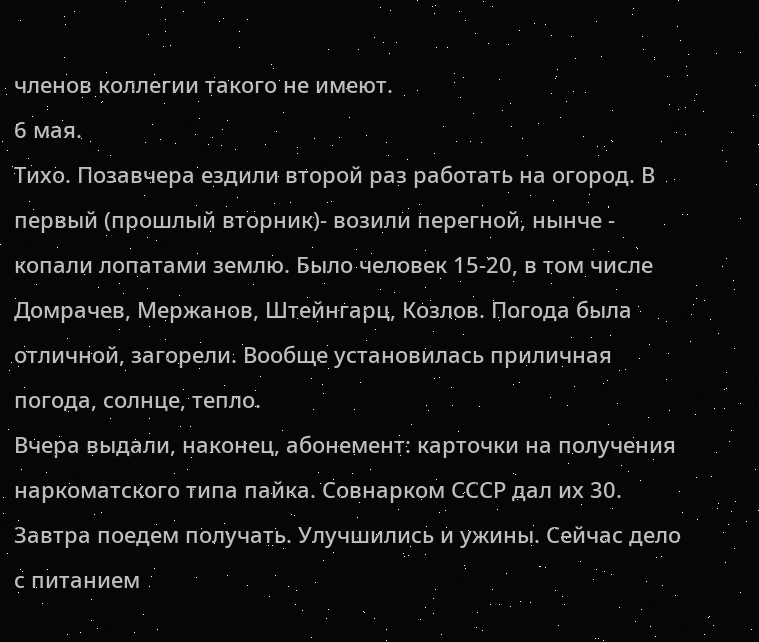членов коллегии такого не имеют.
6 мая.
Тихо. Позавчера ездили второй раз работать на огород. В первый (прошлый вторник)- возили перегной, нынче - копали лопатами землю. Было человек 15-20, в том числе Домрачев, Мержанов, Штейнгарц, Козлов. Погода была отличной, загорели. Вообще установилась приличная погода, солнце, тепло.
Вчера выдали, наконец, абонемент: карточки на получения наркоматского типа пайка. Совнарком СССР дал их 30. Завтра поедем получать. Улучшились и ужины. Сейчас дело с питанием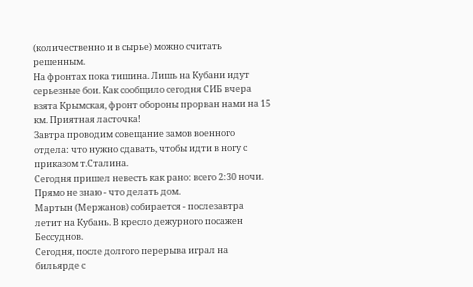(количественно и в сырье) можно считать решенным.
На фронтах пока тишина. Лишь на Кубани идут серьезные бои. Как сообщило сегодня СИБ вчера взята Крымская, фронт обороны прорван нами на 15 км. Приятная ласточка!
Завтра проводим совещание замов военного отдела: что нужно сдавать, чтобы идти в ногу с приказом т.Сталина.
Сегодня пришел невесть как рано: всего 2:30 ночи. Прямо не знаю - что делать дом.
Мартын (Мержанов) собирается - послезавтра летит на Кубань. В кресло дежурного посажен Бессуднов.
Сегодня, после долгого перерыва играл на бильярде с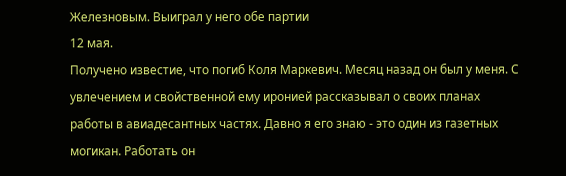Железновым. Выиграл у него обе партии
12 мая.
Получено известие, что погиб Коля Маркевич. Месяц назад он был у меня. С увлечением и свойственной ему иронией рассказывал о своих планах работы в авиадесантных частях. Давно я его знаю - это один из газетных могикан. Работать он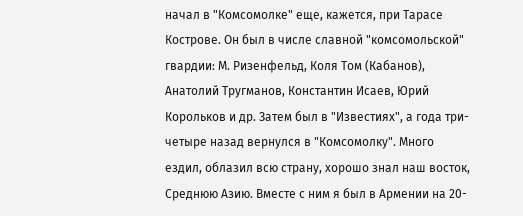начал в "Комсомолке" еще, кажется, при Тарасе Кострове. Он был в числе славной "комсомольской" гвардии: М. Ризенфельд, Коля Том (Кабанов), Анатолий Тругманов, Константин Исаев, Юрий Корольков и др. Затем был в "Известиях", а года три-четыре назад вернулся в "Комсомолку". Много ездил, облазил всю страну, хорошо знал наш восток, Среднюю Азию. Вместе с ним я был в Армении на 20-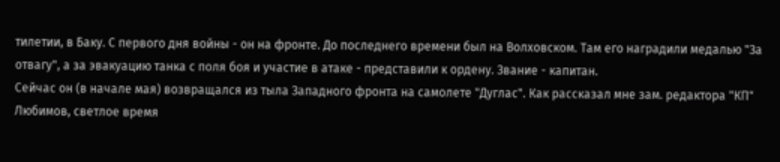тилетии, в Баку. С первого дня войны - он на фронте. До последнего времени был на Волховском. Там его наградили медалью "За отвагу", а за эвакуацию танка с поля боя и участие в атаке - представили к ордену. Звание - капитан.
Сейчас он (в начале мая) возвращался из тыла Западного фронта на самолете "Дуглас". Как рассказал мне зам. редактора "КП" Любимов, светлое время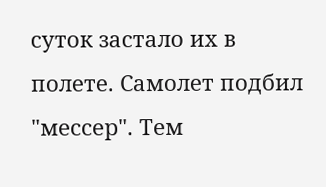суток застало их в полете. Самолет подбил "мессер". Тем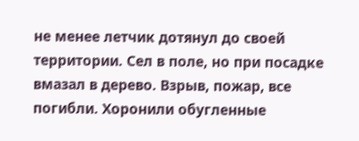не менее летчик дотянул до своей территории. Сел в поле, но при посадке вмазал в дерево. Взрыв, пожар, все погибли. Хоронили обугленные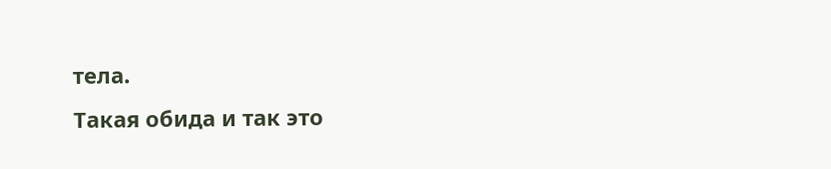тела.
Такая обида и так это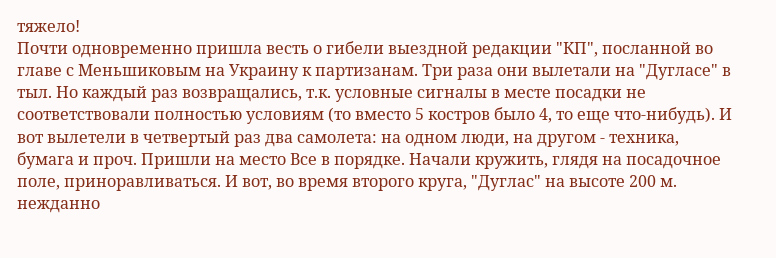тяжело!
Почти одновременно пришла весть о гибели выездной редакции "КП", посланной во главе с Меньшиковым на Украину к партизанам. Три раза они вылетали на "Дугласе" в тыл. Но каждый раз возвращались, т.к. условные сигналы в месте посадки не соответствовали полностью условиям (то вместо 5 костров было 4, то еще что-нибудь). И вот вылетели в четвертый раз два самолета: на одном люди, на другом - техника, бумага и проч. Пришли на место Все в порядке. Начали кружить, глядя на посадочное поле, приноравливаться. И вот, во время второго круга, "Дуглас" на высоте 200 м. нежданно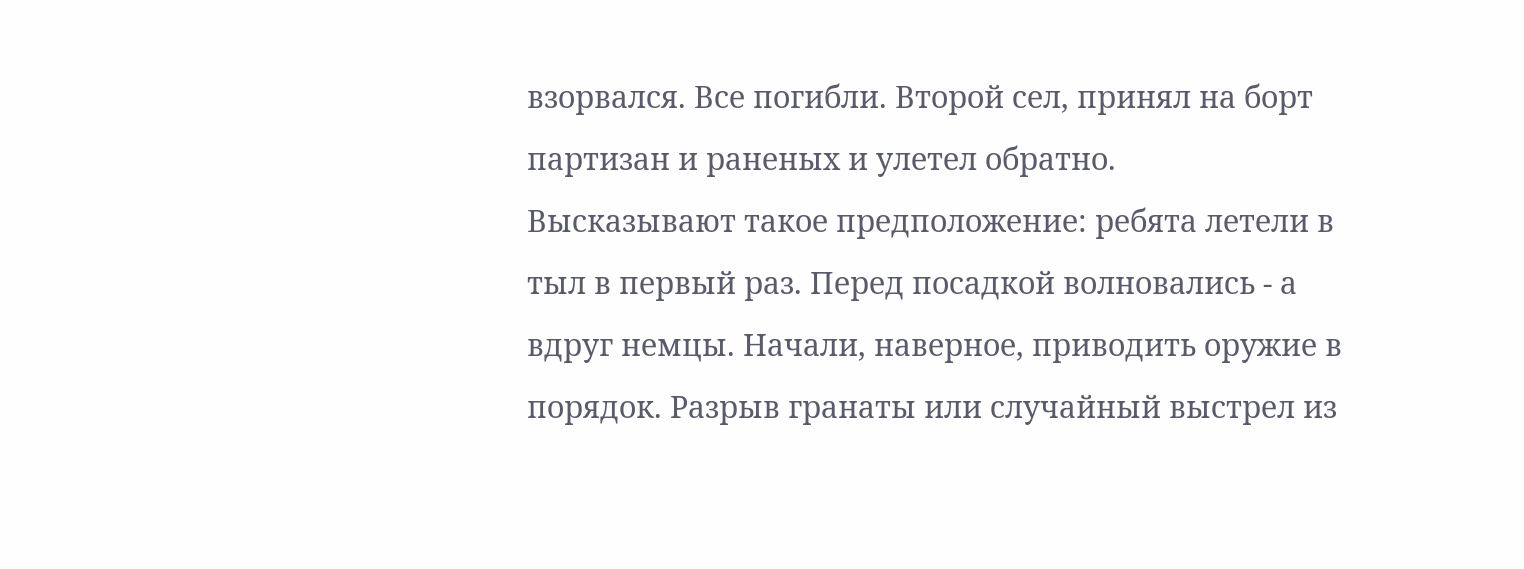взорвался. Все погибли. Второй сел, принял на борт партизан и раненых и улетел обратно.
Высказывают такое предположение: ребята летели в тыл в первый раз. Перед посадкой волновались - а вдруг немцы. Начали, наверное, приводить оружие в порядок. Разрыв гранаты или случайный выстрел из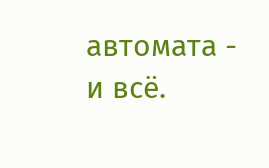автомата - и всё.